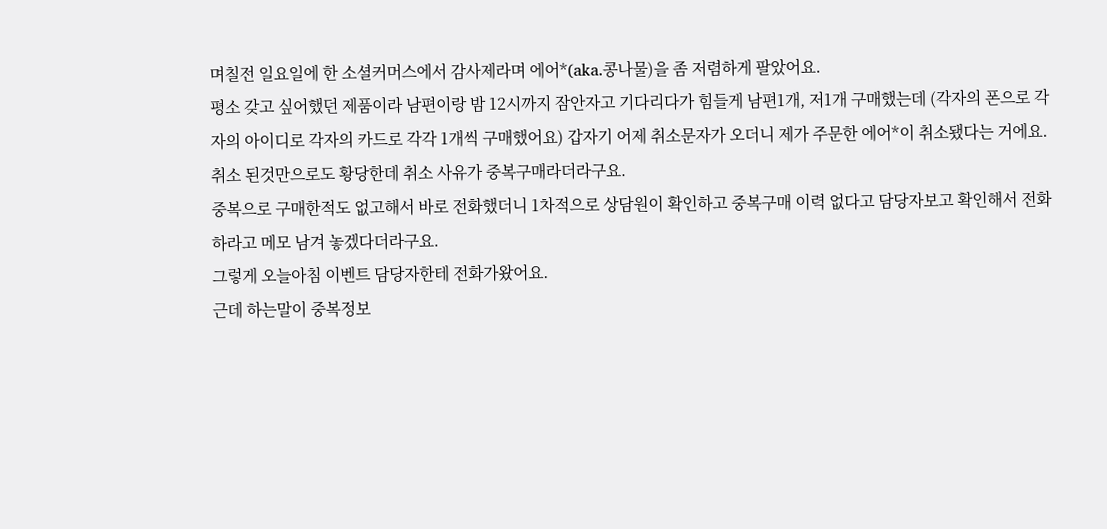며칠전 일요일에 한 소셜커머스에서 감사제라며 에어*(aka.콩나물)을 좀 저렴하게 팔았어요.
평소 갖고 싶어했던 제품이라 남편이랑 밤 12시까지 잠안자고 기다리다가 힘들게 남편1개, 저1개 구매했는데 (각자의 폰으로 각자의 아이디로 각자의 카드로 각각 1개씩 구매했어요) 갑자기 어제 취소문자가 오더니 제가 주문한 에어*이 취소됐다는 거에요.
취소 된것만으로도 황당한데 취소 사유가 중복구매라더라구요.
중복으로 구매한적도 없고해서 바로 전화했더니 1차적으로 상담원이 확인하고 중복구매 이력 없다고 담당자보고 확인해서 전화하라고 메모 남겨 놓겠다더라구요.
그렇게 오늘아침 이벤트 담당자한테 전화가왔어요.
근데 하는말이 중복정보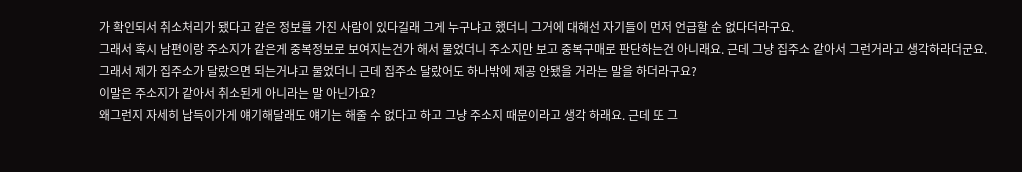가 확인되서 취소처리가 됐다고 같은 정보를 가진 사람이 있다길래 그게 누구냐고 했더니 그거에 대해선 자기들이 먼저 언급할 순 없다더라구요.
그래서 혹시 남편이랑 주소지가 같은게 중복정보로 보여지는건가 해서 물었더니 주소지만 보고 중복구매로 판단하는건 아니래요. 근데 그냥 집주소 같아서 그런거라고 생각하라더군요.
그래서 제가 집주소가 달랐으면 되는거냐고 물었더니 근데 집주소 달랐어도 하나밖에 제공 안됐을 거라는 말을 하더라구요?
이말은 주소지가 같아서 취소된게 아니라는 말 아닌가요?
왜그런지 자세히 납득이가게 얘기해달래도 얘기는 해줄 수 없다고 하고 그냥 주소지 때문이라고 생각 하래요. 근데 또 그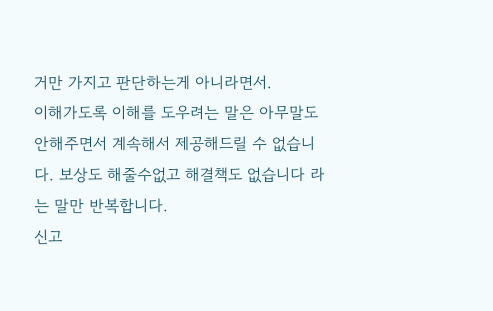거만 가지고 판단하는게 아니라면서.
이해가도록 이해를 도우려는 말은 아무말도 안해주면서 계속해서 제공해드릴 수 없습니다. 보상도 해줄수없고 해결책도 없습니다 라는 말만 반복합니다.
신고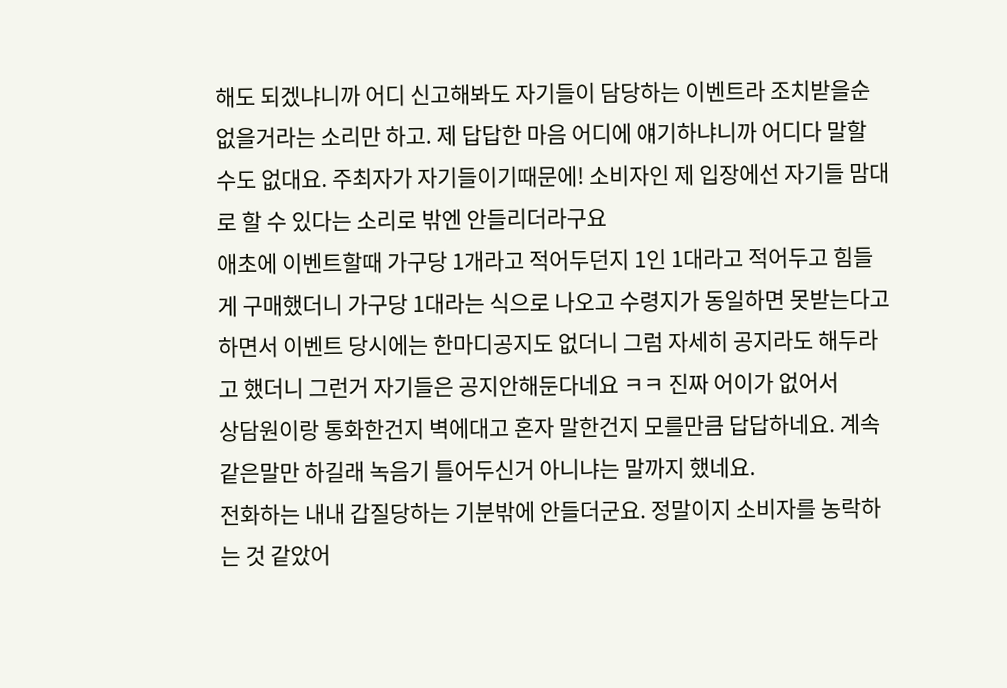해도 되겠냐니까 어디 신고해봐도 자기들이 담당하는 이벤트라 조치받을순 없을거라는 소리만 하고. 제 답답한 마음 어디에 얘기하냐니까 어디다 말할 수도 없대요. 주최자가 자기들이기때문에! 소비자인 제 입장에선 자기들 맘대로 할 수 있다는 소리로 밖엔 안들리더라구요
애초에 이벤트할때 가구당 1개라고 적어두던지 1인 1대라고 적어두고 힘들게 구매했더니 가구당 1대라는 식으로 나오고 수령지가 동일하면 못받는다고 하면서 이벤트 당시에는 한마디공지도 없더니 그럼 자세히 공지라도 해두라고 했더니 그런거 자기들은 공지안해둔다네요 ㅋㅋ 진짜 어이가 없어서
상담원이랑 통화한건지 벽에대고 혼자 말한건지 모를만큼 답답하네요. 계속 같은말만 하길래 녹음기 틀어두신거 아니냐는 말까지 했네요.
전화하는 내내 갑질당하는 기분밖에 안들더군요. 정말이지 소비자를 농락하는 것 같았어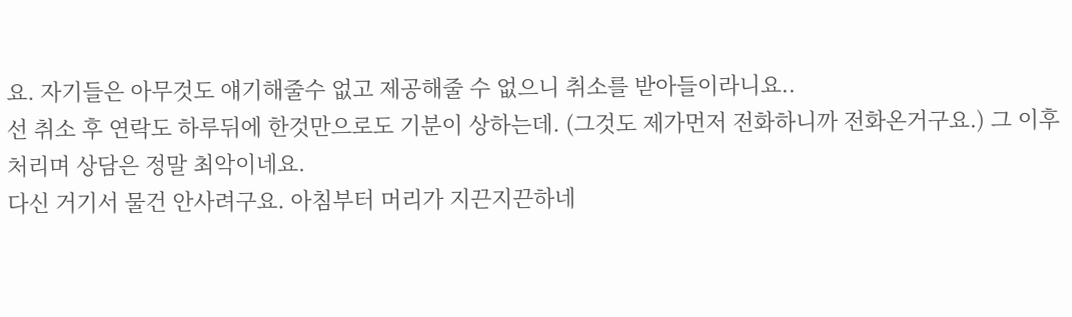요. 자기들은 아무것도 얘기해줄수 없고 제공해줄 수 없으니 취소를 받아들이라니요..
선 취소 후 연락도 하루뒤에 한것만으로도 기분이 상하는데. (그것도 제가먼저 전화하니까 전화온거구요.) 그 이후 처리며 상담은 정말 최악이네요.
다신 거기서 물건 안사려구요. 아침부터 머리가 지끈지끈하네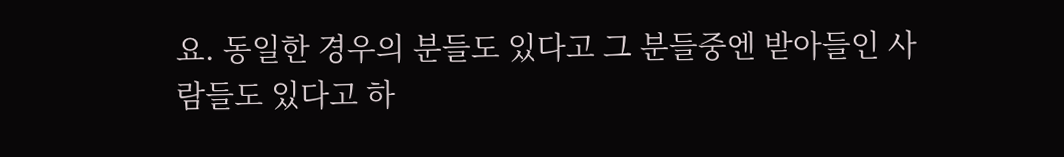요. 동일한 경우의 분들도 있다고 그 분들중엔 받아들인 사람들도 있다고 하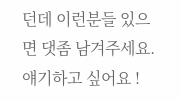던데 이런분들 있으면 댓좀 남겨주세요. 얘기하고 싶어요 !